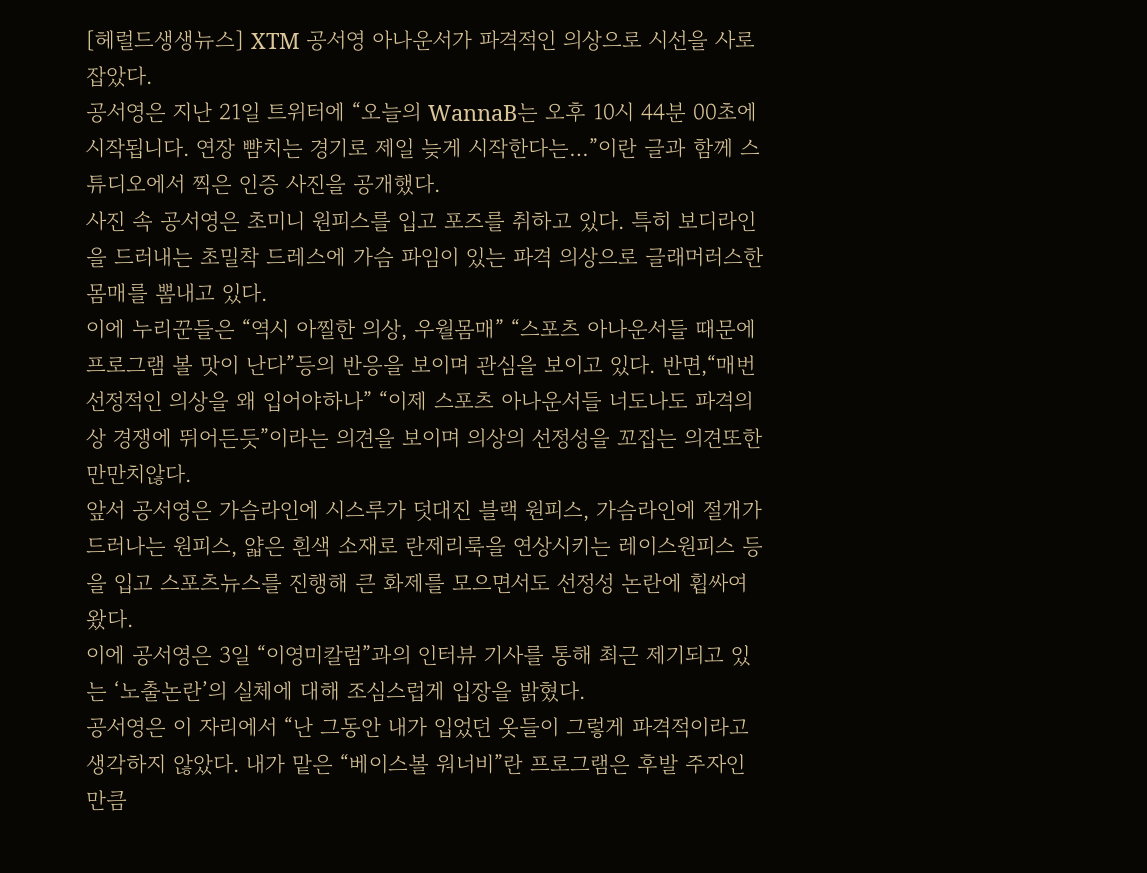[헤럴드생생뉴스] XTM 공서영 아나운서가 파격적인 의상으로 시선을 사로 잡았다.
공서영은 지난 21일 트위터에 “오늘의 WannaB는 오후 10시 44분 00초에 시작됩니다. 연장 뺨치는 경기로 제일 늦게 시작한다는…”이란 글과 함께 스튜디오에서 찍은 인증 사진을 공개했다.
사진 속 공서영은 초미니 원피스를 입고 포즈를 취하고 있다. 특히 보디라인을 드러내는 초밀착 드레스에 가슴 파임이 있는 파격 의상으로 글래머러스한 몸매를 뽐내고 있다.
이에 누리꾼들은 “역시 아찔한 의상, 우월몸매” “스포츠 아나운서들 때문에 프로그램 볼 맛이 난다”등의 반응을 보이며 관심을 보이고 있다. 반면,“매번 선정적인 의상을 왜 입어야하나” “이제 스포츠 아나운서들 너도나도 파격의상 경쟁에 뛰어든듯”이라는 의견을 보이며 의상의 선정성을 꼬집는 의견또한 만만치않다.
앞서 공서영은 가슴라인에 시스루가 덧대진 블랙 원피스, 가슴라인에 절개가 드러나는 원피스, 얇은 흰색 소재로 란제리룩을 연상시키는 레이스원피스 등을 입고 스포츠뉴스를 진행해 큰 화제를 모으면서도 선정성 논란에 휩싸여 왔다.
이에 공서영은 3일 “이영미칼럼”과의 인터뷰 기사를 통해 최근 제기되고 있는 ‘노출논란’의 실체에 대해 조심스럽게 입장을 밝혔다.
공서영은 이 자리에서 “난 그동안 내가 입었던 옷들이 그렇게 파격적이라고 생각하지 않았다. 내가 맡은 “베이스볼 워너비”란 프로그램은 후발 주자인 만큼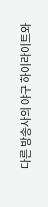다른 방송사의 야구 하이라이트와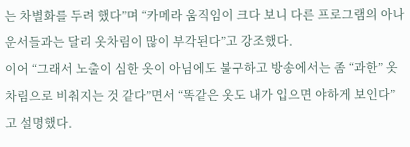는 차별화를 두려 했다”며 “카메라 움직임이 크다 보니 다른 프로그램의 아나운서들과는 달리 옷차림이 많이 부각된다”고 강조했다.
이어 “그래서 노출이 심한 옷이 아님에도 불구하고 방송에서는 좀 “과한” 옷차림으로 비춰지는 것 같다”면서 “똑같은 옷도 내가 입으면 야하게 보인다”고 설명했다.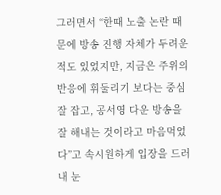그러면서 “한때 노출 논란 때문에 방송 진행 자체가 두려운 적도 있었지만, 지금은 주위의 반응에 휘둘리기 보다는 중심 잘 잡고, 공서영 다운 방송을 잘 해내는 것이라고 마음먹었다”고 속시원하게 입장을 드러내 눈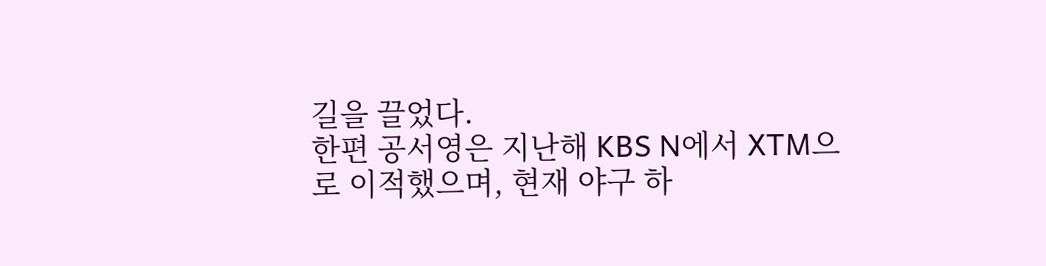길을 끌었다.
한편 공서영은 지난해 KBS N에서 XTM으로 이적했으며, 현재 야구 하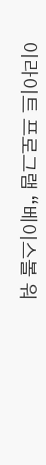이라이트 프로그램 “베이스볼 워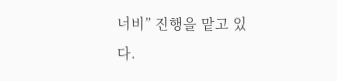너비” 진행을 맡고 있다.